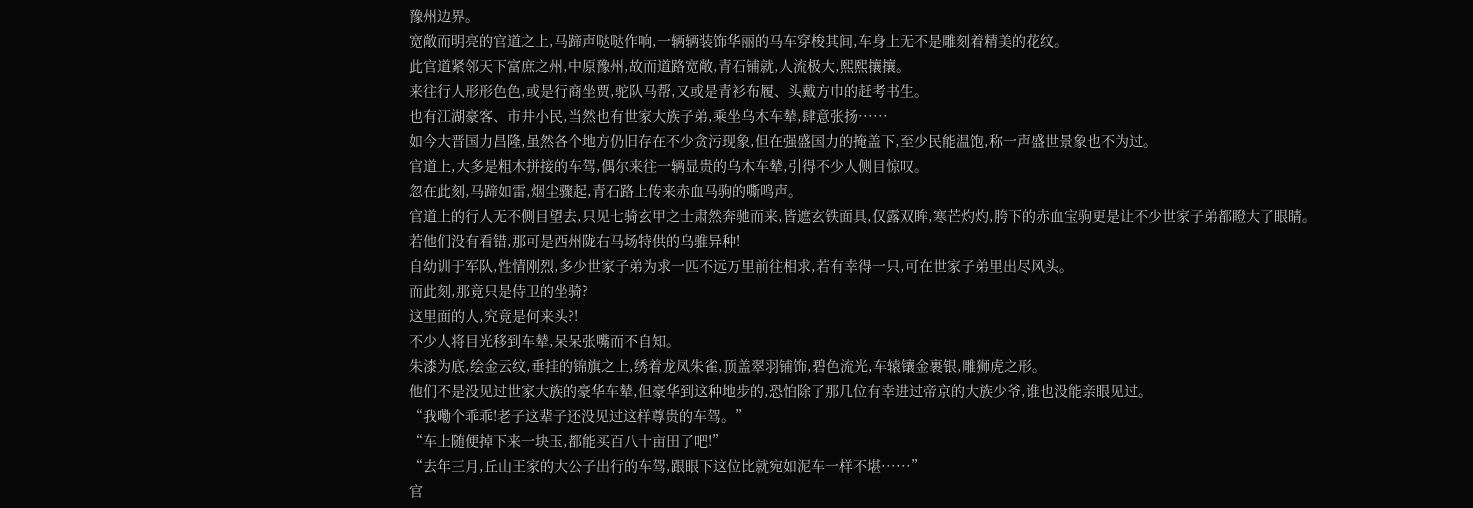豫州边界。
宽敞而明亮的官道之上,马蹄声哒哒作响,一辆辆装饰华丽的马车穿梭其间,车身上无不是雕刻着精美的花纹。
此官道紧邻天下富庶之州,中原豫州,故而道路宽敞,青石铺就,人流极大,熙熙攘攘。
来往行人形形色色,或是行商坐贾,驼队马帮,又或是青衫布履、头戴方巾的赶考书生。
也有江湖豪客、市井小民,当然也有世家大族子弟,乘坐乌木车辇,肆意张扬······
如今大晋国力昌隆,虽然各个地方仍旧存在不少贪污现象,但在强盛国力的掩盖下,至少民能温饱,称一声盛世景象也不为过。
官道上,大多是粗木拼接的车驾,偶尔来往一辆显贵的乌木车辇,引得不少人侧目惊叹。
忽在此刻,马蹄如雷,烟尘骤起,青石路上传来赤血马驹的嘶鸣声。
官道上的行人无不侧目望去,只见七骑玄甲之士肃然奔驰而来,皆遮玄铁面具,仅露双眸,寒芒灼灼,胯下的赤血宝驹更是让不少世家子弟都瞪大了眼睛。
若他们没有看错,那可是西州陇右马场特供的乌骓异种!
自幼训于军队,性情刚烈,多少世家子弟为求一匹不远万里前往相求,若有幸得一只,可在世家子弟里出尽风头。
而此刻,那竟只是侍卫的坐骑?
这里面的人,究竟是何来头?!
不少人将目光移到车辇,呆呆张嘴而不自知。
朱漆为底,绘金云纹,垂挂的锦旗之上,绣着龙凤朱雀,顶盖翠羽铺饰,碧色流光,车辕镶金裹银,雕狮虎之形。
他们不是没见过世家大族的豪华车辇,但豪华到这种地步的,恐怕除了那几位有幸进过帝京的大族少爷,谁也没能亲眼见过。
“我嘞个乖乖!老子这辈子还没见过这样尊贵的车驾。”
“车上随便掉下来一块玉,都能买百八十亩田了吧!”
“去年三月,丘山王家的大公子出行的车驾,跟眼下这位比就宛如泥车一样不堪······”
官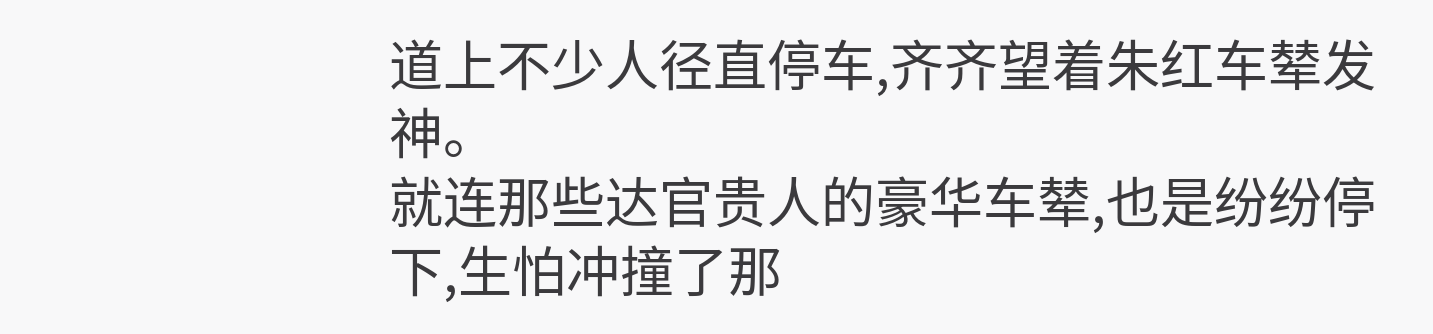道上不少人径直停车,齐齐望着朱红车辇发神。
就连那些达官贵人的豪华车辇,也是纷纷停下,生怕冲撞了那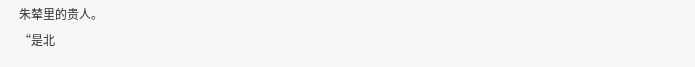朱辇里的贵人。
“是北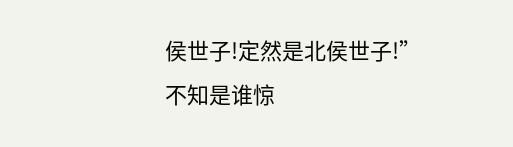侯世子!定然是北侯世子!”
不知是谁惊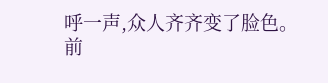呼一声,众人齐齐变了脸色。
前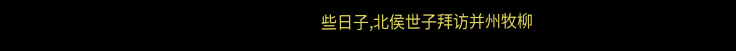些日子,北侯世子拜访并州牧柳